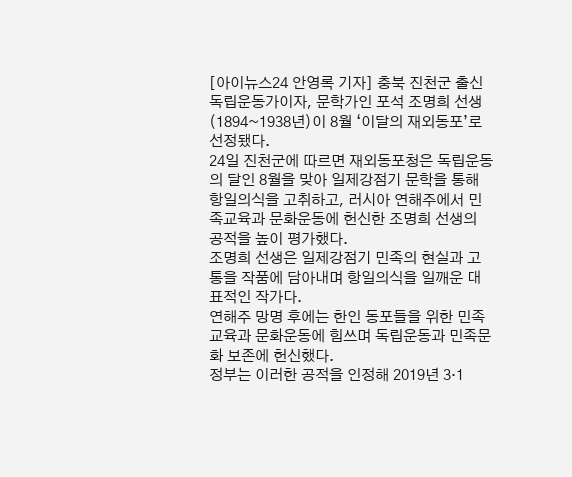[아이뉴스24 안영록 기자] 충북 진천군 출신 독립운동가이자, 문학가인 포석 조명희 선생(1894~1938년)이 8월 ‘이달의 재외동포’로 선정됐다.
24일 진천군에 따르면 재외동포청은 독립운동의 달인 8월을 맞아 일제강점기 문학을 통해 항일의식을 고취하고, 러시아 연해주에서 민족교육과 문화운동에 헌신한 조명희 선생의 공적을 높이 평가했다.
조명희 선생은 일제강점기 민족의 현실과 고통을 작품에 담아내며 항일의식을 일깨운 대표적인 작가다.
연해주 망명 후에는 한인 동포들을 위한 민족교육과 문화운동에 힘쓰며 독립운동과 민족문화 보존에 헌신했다.
정부는 이러한 공적을 인정해 2019년 3·1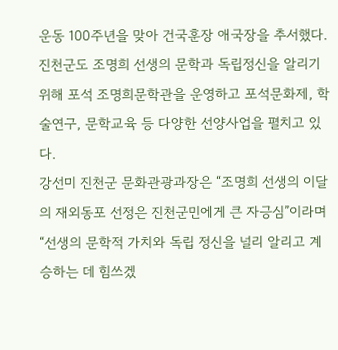운동 100주년을 맞아 건국훈장 애국장을 추서했다.
진천군도 조명희 선생의 문학과 독립정신을 알리기 위해 포석 조명희문학관을 운영하고 포석문화제, 학술연구, 문학교육 등 다양한 선양사업을 펼치고 있다.
강선미 진천군 문화관광과장은 “조명희 선생의 이달의 재외동포 선정은 진천군민에게 큰 자긍심”이라며 “선생의 문학적 가치와 독립 정신을 널리 알리고 계승하는 데 힘쓰겠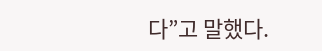다”고 말했다.